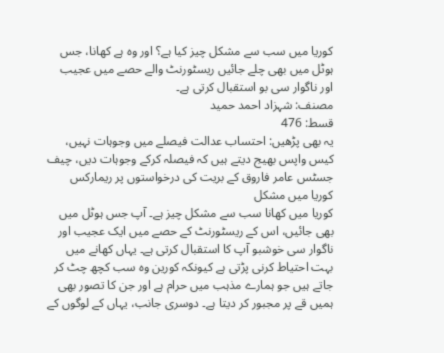کوریا میں سب سے مشکل چیز کیا ہے؟ اور وہ ہے کھانا، جس ہوٹل میں بھی چلے جائیں ریسٹورنٹ والے حصے میں عجیب اور ناگوار سی بو استقبال کرتی ہے۔
مصنف: شہزاد احمد حمید
قسط: 476
یہ بھی پڑھیں: احتساب عدالت فیصلے میں وجوہات نہیں، کیس واپس بھیج دیتے ہیں کہ فیصلہ کرکے وجوہات دیں، چیف جسٹس عامر فاروق کے بریت کی درخواستوں پر ریمارکس
کوریا میں مشکل
کوریا میں کھانا سب سے مشکل چیز ہے۔ آپ جس ہوٹل میں بھی جائیں، اس کے ریسٹورنٹ کے حصے میں ایک عجیب اور ناگوار سی خوشبو آپ کا استقبال کرتی ہے۔ یہاں کھانے میں بہت احتیاط کرنی پڑتی ہے کیونکہ کورین وہ سب کچھ چٹ کر جاتے ہیں جو ہمارے مذہب میں حرام ہے اور جن کا تصور بھی ہمیں قے پر مجبور کر دیتا ہے۔ دوسری جانب، یہاں کے لوگوں کے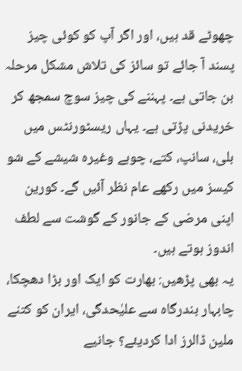چھوٹے قد ہیں، اور اگر آپ کو کوئی چیز پسند آ جائے تو سائز کی تلاش مشکل مرحلہ بن جاتی ہے۔ پہننے کی چیز سوچ سمجھ کر خریدنی پڑتی ہے۔ یہاں ریسٹورنٹس میں بلی، سانپ، کتے، چوہے وغیرہ شیشے کے شو کیسز میں رکھے عام نظر آئیں گے۔ کورین اپنی مرضی کے جانور کے گوشت سے لطف اندوز ہوتے ہیں۔
یہ بھی پڑھیں: بھارت کو ایک اور بڑا دھچکا، چابہار بندرگاہ سے علیٰحدگی، ایران کو کتنے ملین ڈالرز ادا کردیئے؟ جانیے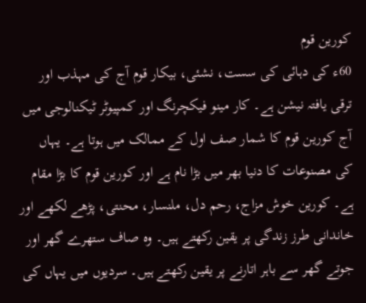کورین قوم
60ء کی دہائی کی سست، نشئی، بیکار قوم آج کی مہذب اور ترقی یافتہ نیشن ہے۔ کار مینو فیکچرنگ اور کمپیوٹر ٹیکنالوجی میں آج کورین قوم کا شمار صف اول کے ممالک میں ہوتا ہے۔ یہاں کی مصنوعات کا دنیا بھر میں بڑا نام ہے اور کورین قوم کا بڑا مقام ہے۔ کورین خوش مزاج، رحم دل، ملنسار، محنتی، پڑھے لکھے اور خاندانی طرز زندگی پر یقین رکھتے ہیں۔ وہ صاف ستھرے گھر اور جوتے گھر سے باہر اتارنے پر یقین رکھتے ہیں۔ سردیوں میں یہاں کی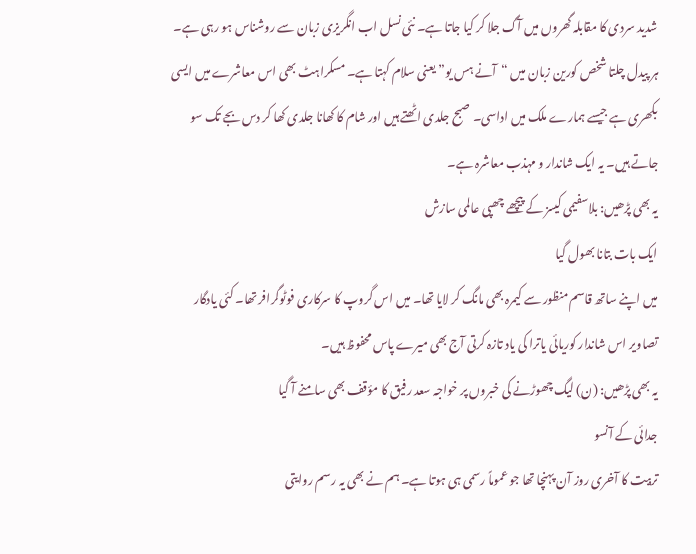شدید سردی کا مقابلہ گھروں میں آگ جلا کر کیا جاتا ہے۔ نئی نسل اب انگریزی زبان سے روشناس ہو رہی ہے۔ ہر پیدل چلتا شخص کورین زبان میں “آنے ہس یو” یعنی سلام کہتا ہے۔ مسکراہٹ بھی اس معاشرے میں ایسی بکھری ہے جیسے ہمارے ملک میں اداسی۔ صبح جلدی اٹھتے ہیں اور شام کا کھانا جلدی کھا کر دس بجے تک سو جاتے ہیں۔ یہ ایک شاندار و مہذب معاشرہ ہے۔
یہ بھی پڑھیں: بلاسفیمی کیسز کے پیچھے چھپی عالمی سازش
ایک بات بتانا بھول گیا
میں اپنے ساتھ قاسم منظور سے کیمرہ بھی مانگ کر لایا تھا۔ میں اس گروپ کا سرکاری فوٹوگرافر تھا۔ کئی یادگار تصاویر اس شاندار کوریائی یاترا کی یاد تازہ کرتی آج بھی میرے پاس محفوظ ہیں۔
یہ بھی پڑھیں: (ن) لیگ چھوڑنے کی خبروں پر خواجہ سعد رفیق کا مؤقف بھی سامنے آ گیا
جدائی کے آنسو
تربیت کا آخری روز آن پہنچا تھا جو عموماً رسمی ہی ہوتا ہے۔ ہم نے بھی یہ رسم روایتی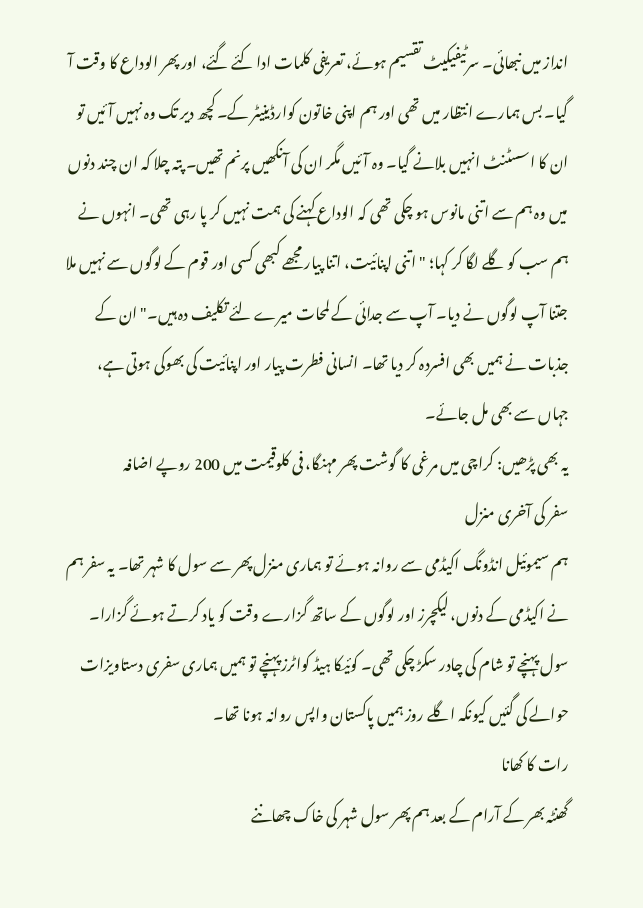انداز میں نبھائی۔ سرٹیفیکیٹ تقسیم ہوئے، تعریفی کلمات ادا کئے گئے، اور پھر الوداع کا وقت آ گیا۔ بس ہمارے انتظار میں تھی اور ہم اپنی خاتون کوارڈینیٹر کے۔ کچھ دیر تک وہ نہیں آئیں تو ان کا اسسٹنٹ انہیں بلانے گیا۔ وہ آئیں مگر ان کی آنکھیں پرنم تھیں۔ پتہ چلا کہ ان چند دنوں میں وہ ہم سے اتنی مانوس ہو چکی تھی کہ الوداع کہنے کی ہمت نہیں کر پا رہی تھی۔ انہوں نے ہم سب کو گلے لگا کر کہا؛ "اتنی اپنائیت، اتنا پیار مجھے کبھی کسی اور قوم کے لوگوں سے نہیں ملا جتنا آپ لوگوں نے دیا۔ آپ سے جدائی کے لمحات میرے لئے تکلیف دہ ہیں۔" ان کے جذبات نے ہمیں بھی افسردہ کر دیا تھا۔ انسانی فطرت پیار اور اپنائیت کی بھوکی ہوتی ہے، جہاں سے بھی مل جائے۔
یہ بھی پڑھیں: کراچی میں مرغی کا گوشت پھر مہنگا، فی کلوقیمت میں 200 روپے اضافہ
سفر کی آخری منزل
ہم سیموئیل انڈونگ اکیڈمی سے روانہ ہوئے تو ہماری منزل پھر سے سول کا شہر تھا۔ یہ سفر ہم نے اکیڈمی کے دنوں، لیکچرز اور لوگوں کے ساتھ گزارے وقت کو یاد کرتے ہوئے گزارا۔ سول پہنچے تو شام کی چادر سکڑ چکی تھی۔ کوئیکا ہیڈ کواٹرز پہنچے تو ہمیں ہماری سفری دستاویزات حوالے کی گئیں کیونکہ اگلے روز ہمیں پاکستان واپس روانہ ہونا تھا۔
رات کا کھانا
گھنٹہ بھر کے آرام کے بعد ہم پھر سول شہر کی خاک چھاننے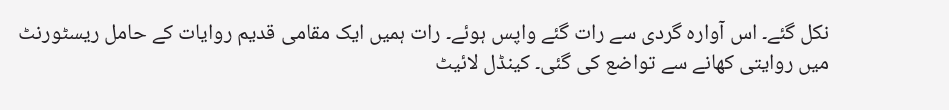نکل گئے۔ اس آوارہ گردی سے رات گئے واپس ہوئے۔ رات ہمیں ایک مقامی قدیم روایات کے حامل ریسٹورنٹ میں روایتی کھانے سے تواضع کی گئی۔ کینڈل لائیٹ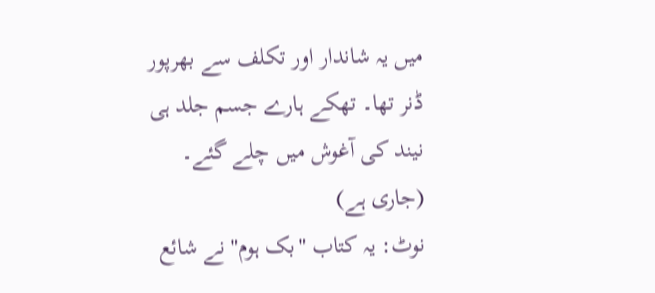میں یہ شاندار اور تکلف سے بھرپور ڈنر تھا۔ تھکے ہارے جسم جلد ہی نیند کی آغوش میں چلے گئے۔ (جاری ہے)
نوٹ: یہ کتاب "بک ہوم" نے شائع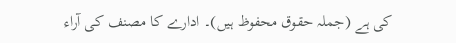کی ہے (جملہ حقوق محفوظ ہیں)۔ ادارے کا مصنف کی آراء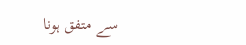سے متفق ہونا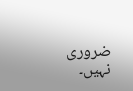ضروری نہیں۔